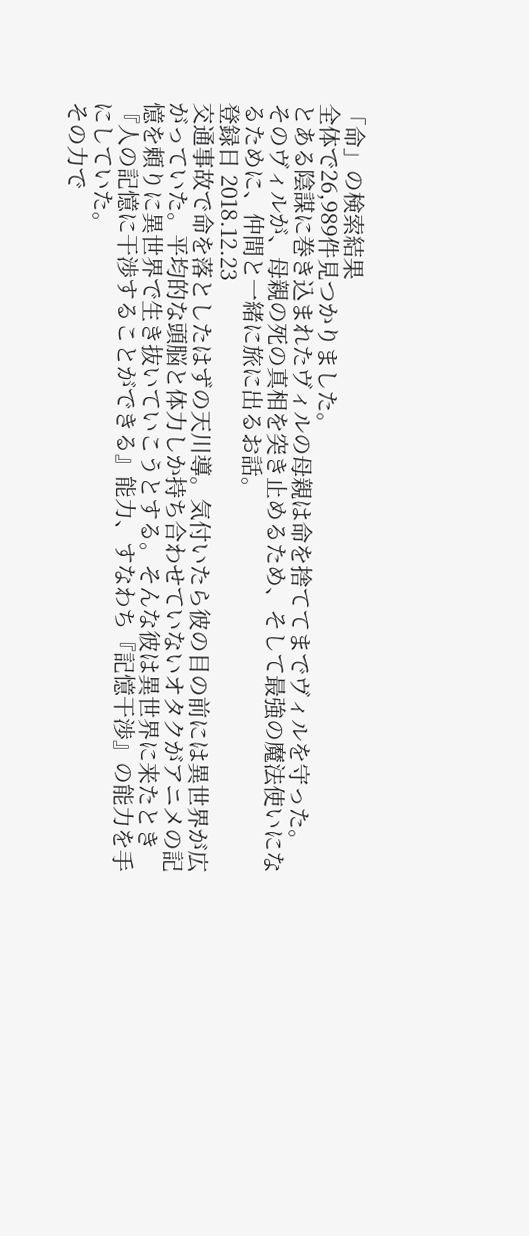「命」の検索結果
全体で26,989件見つかりました。
とある陰謀に巻き込まれたヴィルの母親は命を捨ててまでヴィルを守った。
そのヴィルが、母親の死の真相を突き止めるため、そして最強の魔法使いになるために、仲間と一緒に旅に出るお話。
登録日 2018.12.23
交通事故で命を落としたはずの天川導。気付いたら彼の目の前には異世界が広がっていた。平均的な頭脳と体力しか持ち合わせていないオタクがアニメの記憶を頼りに異世界で生き抜いていこうとする。そんな彼は異世界に来たとき『人の記憶に干渉することができる』能力、すなわち『記憶干渉』の能力を手にしていた。
その力で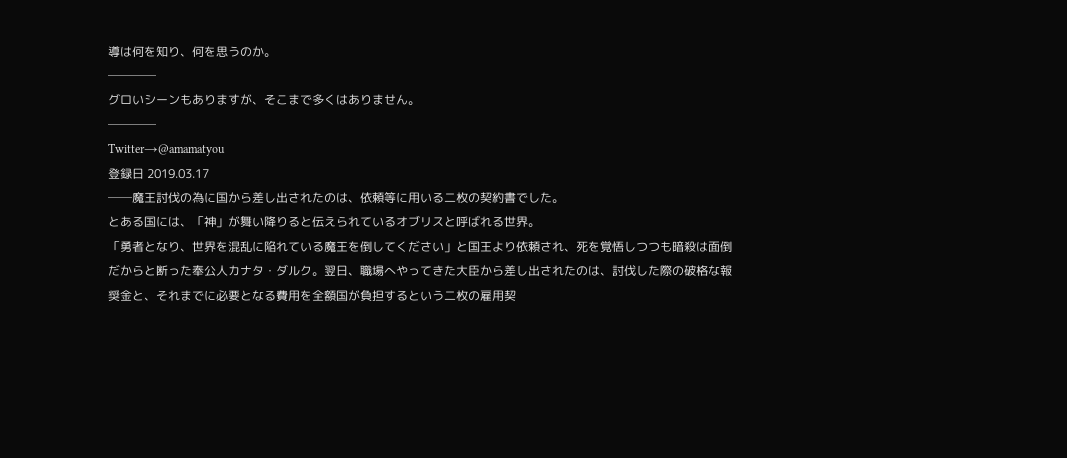導は何を知り、何を思うのか。
────
グロいシーンもありますが、そこまで多くはありません。
────
Twitter→@amamatyou
登録日 2019.03.17
──魔王討伐の為に国から差し出されたのは、依頼等に用いる二枚の契約書でした。
とある国には、「神」が舞い降りると伝えられているオブリスと呼ばれる世界。
「勇者となり、世界を混乱に陥れている魔王を倒してください」と国王より依頼され、死を覚悟しつつも暗殺は面倒だからと断った奉公人カナタ・ダルク。翌日、職場へやってきた大臣から差し出されたのは、討伐した際の破格な報奨金と、それまでに必要となる費用を全額国が負担するという二枚の雇用契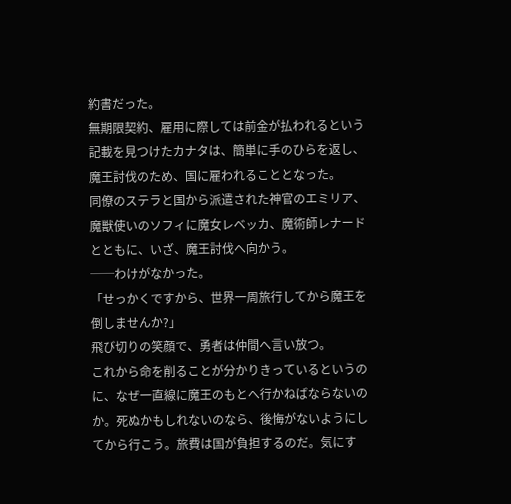約書だった。
無期限契約、雇用に際しては前金が払われるという記載を見つけたカナタは、簡単に手のひらを返し、魔王討伐のため、国に雇われることとなった。
同僚のステラと国から派遣された神官のエミリア、魔獣使いのソフィに魔女レベッカ、魔術師レナードとともに、いざ、魔王討伐へ向かう。
──わけがなかった。
「せっかくですから、世界一周旅行してから魔王を倒しませんか?」
飛び切りの笑顔で、勇者は仲間へ言い放つ。
これから命を削ることが分かりきっているというのに、なぜ一直線に魔王のもとへ行かねばならないのか。死ぬかもしれないのなら、後悔がないようにしてから行こう。旅費は国が負担するのだ。気にす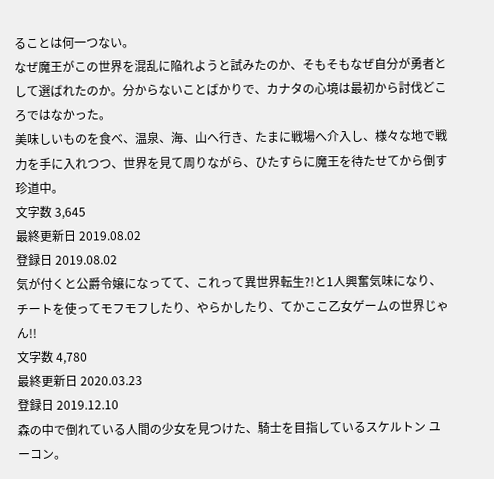ることは何一つない。
なぜ魔王がこの世界を混乱に陥れようと試みたのか、そもそもなぜ自分が勇者として選ばれたのか。分からないことばかりで、カナタの心境は最初から討伐どころではなかった。
美味しいものを食べ、温泉、海、山へ行き、たまに戦場へ介入し、様々な地で戦力を手に入れつつ、世界を見て周りながら、ひたすらに魔王を待たせてから倒す珍道中。
文字数 3,645
最終更新日 2019.08.02
登録日 2019.08.02
気が付くと公爵令嬢になってて、これって異世界転生?!と1人興奮気味になり、チートを使ってモフモフしたり、やらかしたり、てかここ乙女ゲームの世界じゃん!!
文字数 4,780
最終更新日 2020.03.23
登録日 2019.12.10
森の中で倒れている人間の少女を見つけた、騎士を目指しているスケルトン ユーコン。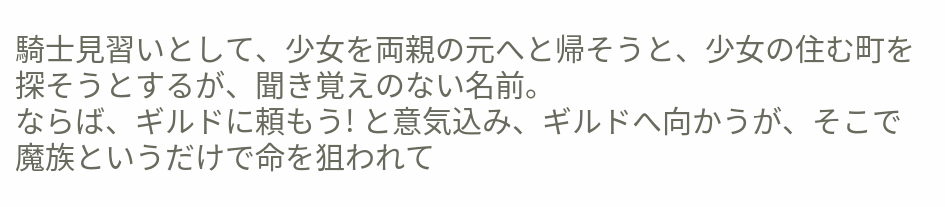騎士見習いとして、少女を両親の元へと帰そうと、少女の住む町を探そうとするが、聞き覚えのない名前。
ならば、ギルドに頼もう! と意気込み、ギルドへ向かうが、そこで魔族というだけで命を狙われて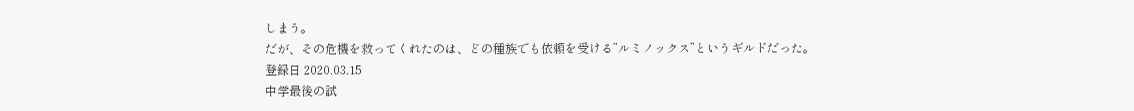しまう。
だが、その危機を救ってくれたのは、どの種族でも依頼を受ける”ルミノックス”というギルドだった。
登録日 2020.03.15
中学最後の試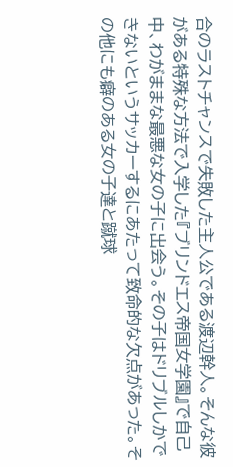合のラストチャンスで失敗した主人公である渡辺幹人。そんな彼がある特殊な方法で入学した『ブリンドエス帝国女学園』で自己中、わがままな最悪な女の子に出会う。その子はドリブルしかできないというサッカーするにあたって致命的な欠点があった。その他にも癖のある女の子達と蹴球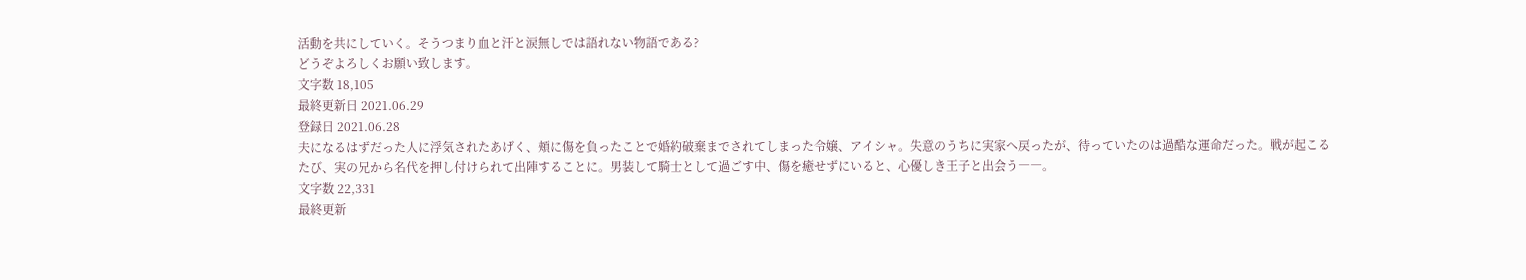活動を共にしていく。そうつまり血と汗と涙無しでは語れない物語である?
どうぞよろしくお願い致します。
文字数 18,105
最終更新日 2021.06.29
登録日 2021.06.28
夫になるはずだった人に浮気されたあげく、頬に傷を負ったことで婚約破棄までされてしまった令嬢、アイシャ。失意のうちに実家へ戻ったが、待っていたのは過酷な運命だった。戦が起こるたび、実の兄から名代を押し付けられて出陣することに。男装して騎士として過ごす中、傷を癒せずにいると、心優しき王子と出会う――。
文字数 22,331
最終更新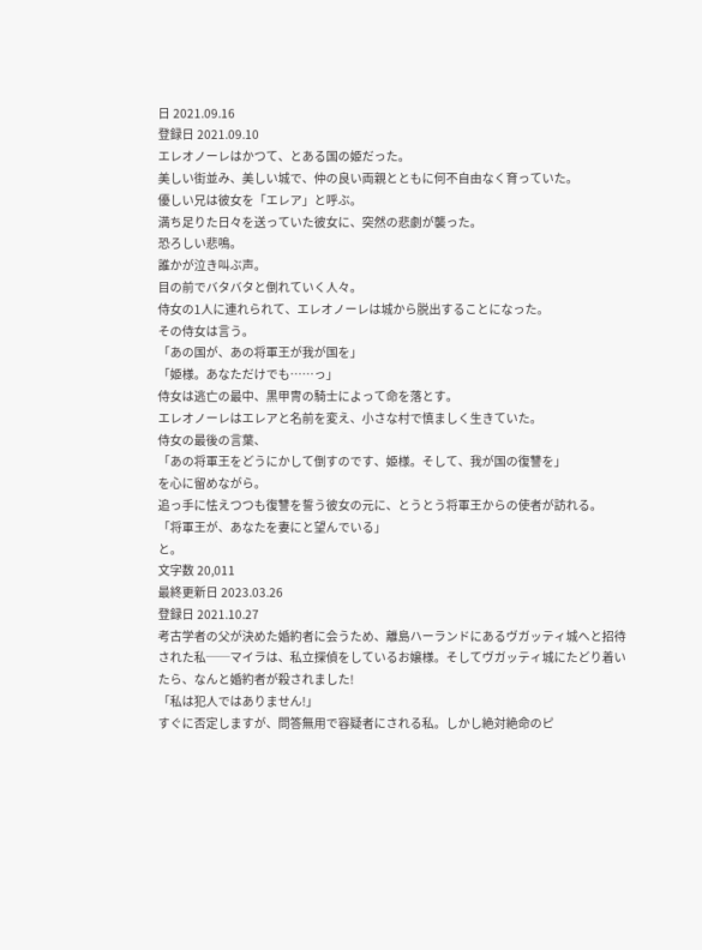日 2021.09.16
登録日 2021.09.10
エレオノーレはかつて、とある国の姫だった。
美しい街並み、美しい城で、仲の良い両親とともに何不自由なく育っていた。
優しい兄は彼女を「エレア」と呼ぶ。
満ち足りた日々を送っていた彼女に、突然の悲劇が襲った。
恐ろしい悲鳴。
誰かが泣き叫ぶ声。
目の前でバタバタと倒れていく人々。
侍女の1人に連れられて、エレオノーレは城から脱出することになった。
その侍女は言う。
「あの国が、あの将軍王が我が国を」
「姫様。あなただけでも……っ」
侍女は逃亡の最中、黒甲冑の騎士によって命を落とす。
エレオノーレはエレアと名前を変え、小さな村で慎ましく生きていた。
侍女の最後の言葉、
「あの将軍王をどうにかして倒すのです、姫様。そして、我が国の復讐を」
を心に留めながら。
追っ手に怯えつつも復讐を誓う彼女の元に、とうとう将軍王からの使者が訪れる。
「将軍王が、あなたを妻にと望んでいる」
と。
文字数 20,011
最終更新日 2023.03.26
登録日 2021.10.27
考古学者の父が決めた婚約者に会うため、離島ハーランドにあるヴガッティ城へと招待された私──マイラは、私立探偵をしているお嬢様。そしてヴガッティ城にたどり着いたら、なんと婚約者が殺されました!
「私は犯人ではありません!」
すぐに否定しますが、問答無用で容疑者にされる私。しかし絶対絶命のピ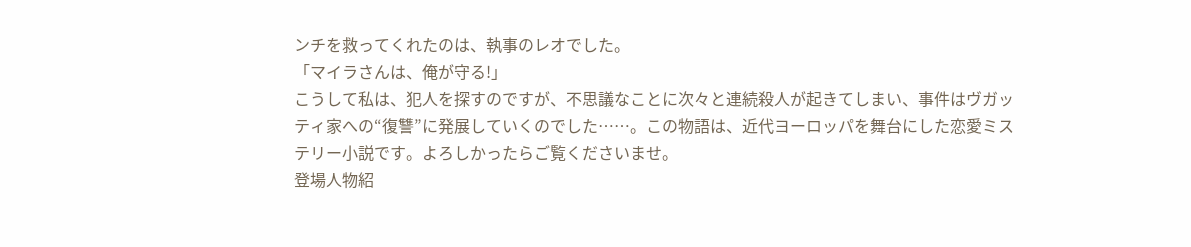ンチを救ってくれたのは、執事のレオでした。
「マイラさんは、俺が守る!」
こうして私は、犯人を探すのですが、不思議なことに次々と連続殺人が起きてしまい、事件はヴガッティ家への“復讐”に発展していくのでした……。この物語は、近代ヨーロッパを舞台にした恋愛ミステリー小説です。よろしかったらご覧くださいませ。
登場人物紹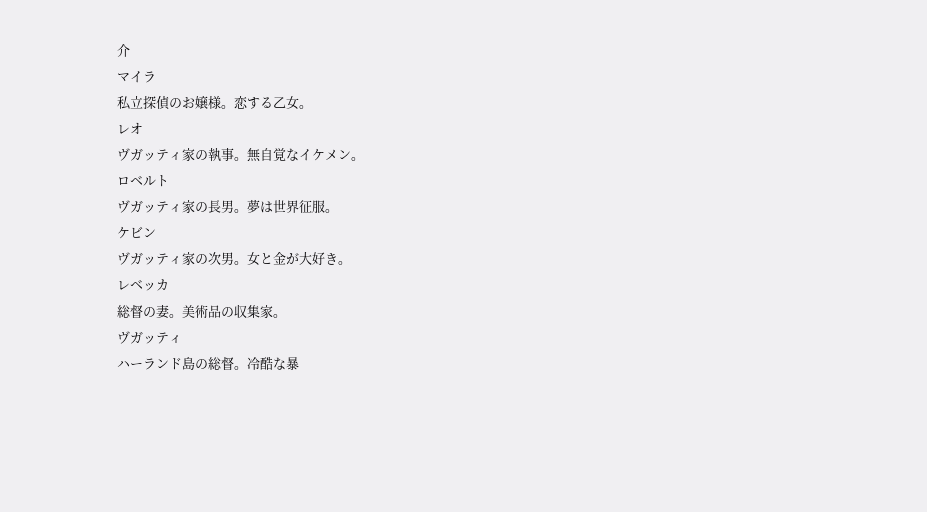介
マイラ
私立探偵のお嬢様。恋する乙女。
レオ
ヴガッティ家の執事。無自覚なイケメン。
ロベルト
ヴガッティ家の長男。夢は世界征服。
ケビン
ヴガッティ家の次男。女と金が大好き。
レベッカ
総督の妻。美術品の収集家。
ヴガッティ
ハーランド島の総督。冷酷な暴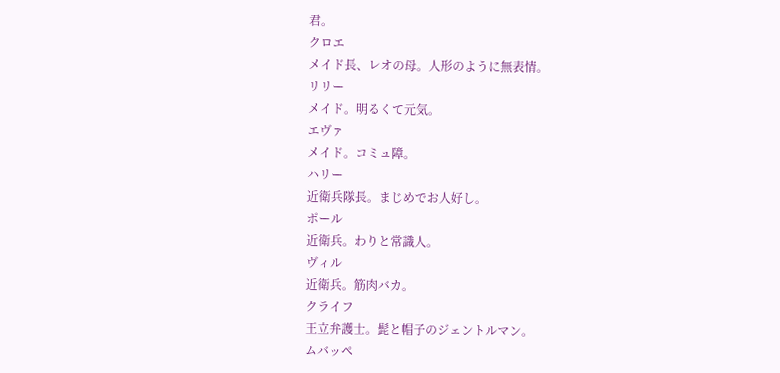君。
クロエ
メイド長、レオの母。人形のように無表情。
リリー
メイド。明るくて元気。
エヴァ
メイド。コミュ障。
ハリー
近衛兵隊長。まじめでお人好し。
ポール
近衛兵。わりと常識人。
ヴィル
近衛兵。筋肉バカ。
クライフ
王立弁護士。髭と帽子のジェントルマン。
ムバッペ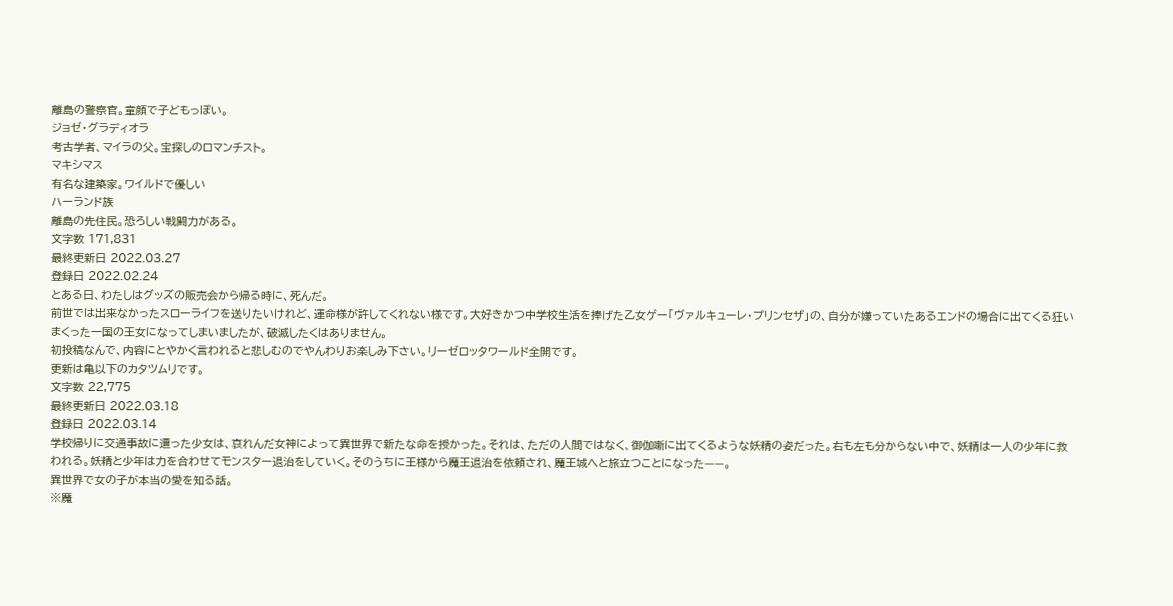離島の警察官。童顔で子どもっぽい。
ジョゼ・グラディオラ
考古学者、マイラの父。宝探しのロマンチスト。
マキシマス
有名な建築家。ワイルドで優しい
ハーランド族
離島の先住民。恐ろしい戦闘力がある。
文字数 171,831
最終更新日 2022.03.27
登録日 2022.02.24
とある日、わたしはグッズの販売会から帰る時に、死んだ。
前世では出来なかったスローライフを送りたいけれど、運命様が許してくれない様です。大好きかつ中学校生活を捧げた乙女ゲー「ヴァルキューレ・プリンセザ」の、自分が嫌っていたあるエンドの場合に出てくる狂いまくった一国の王女になってしまいましたが、破滅したくはありません。
初投稿なんで、内容にとやかく言われると悲しむのでやんわりお楽しみ下さい。リーゼロッタワールド全開です。
更新は亀以下のカタツムリです。
文字数 22,775
最終更新日 2022.03.18
登録日 2022.03.14
学校帰りに交通事故に遭った少女は、哀れんだ女神によって異世界で新たな命を授かった。それは、ただの人間ではなく、御伽噺に出てくるような妖精の姿だった。右も左も分からない中で、妖精は一人の少年に救われる。妖精と少年は力を合わせてモンスター退治をしていく。そのうちに王様から魔王退治を依頼され、魔王城へと旅立つことになった——。
異世界で女の子が本当の愛を知る話。
※魔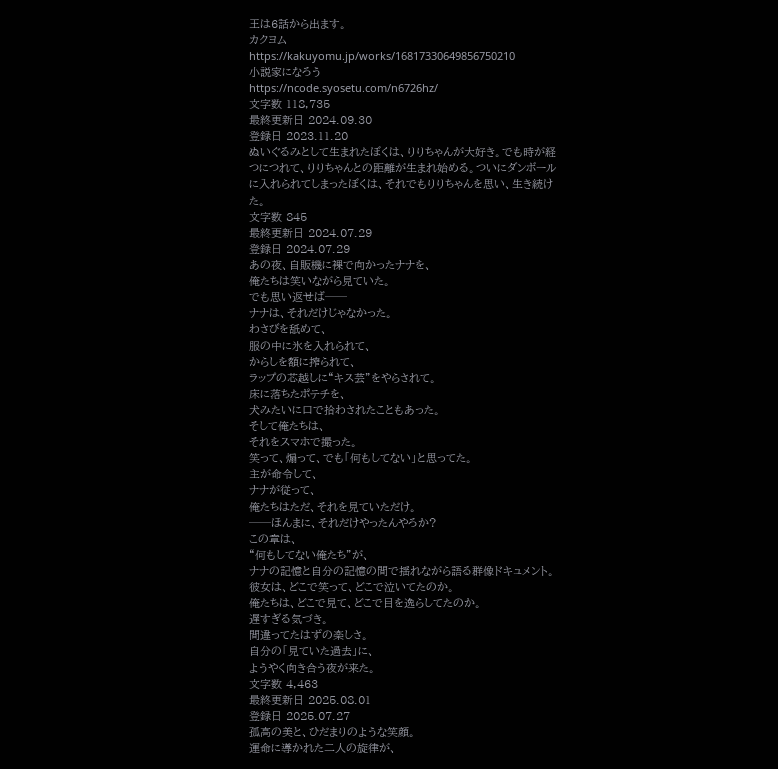王は6話から出ます。
カクヨム
https://kakuyomu.jp/works/16817330649856750210
小説家になろう
https://ncode.syosetu.com/n6726hz/
文字数 118,735
最終更新日 2024.09.30
登録日 2023.11.20
ぬいぐるみとして生まれたぼくは、りりちゃんが大好き。でも時が経つにつれて、りりちゃんとの距離が生まれ始める。ついにダンボールに入れられてしまったぼくは、それでもりりちゃんを思い、生き続けた。
文字数 845
最終更新日 2024.07.29
登録日 2024.07.29
あの夜、自販機に裸で向かったナナを、
俺たちは笑いながら見ていた。
でも思い返せば──
ナナは、それだけじゃなかった。
わさびを舐めて、
服の中に氷を入れられて、
からしを額に搾られて、
ラップの芯越しに“キス芸”をやらされて。
床に落ちたポテチを、
犬みたいに口で拾わされたこともあった。
そして俺たちは、
それをスマホで撮った。
笑って、煽って、でも「何もしてない」と思ってた。
主が命令して、
ナナが従って、
俺たちはただ、それを見ていただけ。
──ほんまに、それだけやったんやろか?
この章は、
“何もしてない俺たち”が、
ナナの記憶と自分の記憶の間で揺れながら語る群像ドキュメント。
彼女は、どこで笑って、どこで泣いてたのか。
俺たちは、どこで見て、どこで目を逸らしてたのか。
遅すぎる気づき。
間違ってたはずの楽しさ。
自分の「見ていた過去」に、
ようやく向き合う夜が来た。
文字数 4,463
最終更新日 2025.08.01
登録日 2025.07.27
孤高の美と、ひだまりのような笑顔。
運命に導かれた二人の旋律が、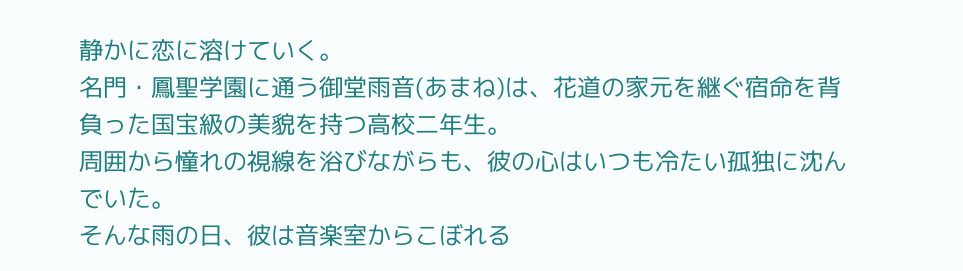静かに恋に溶けていく。
名門・鳳聖学園に通う御堂雨音(あまね)は、花道の家元を継ぐ宿命を背負った国宝級の美貌を持つ高校二年生。
周囲から憧れの視線を浴びながらも、彼の心はいつも冷たい孤独に沈んでいた。
そんな雨の日、彼は音楽室からこぼれる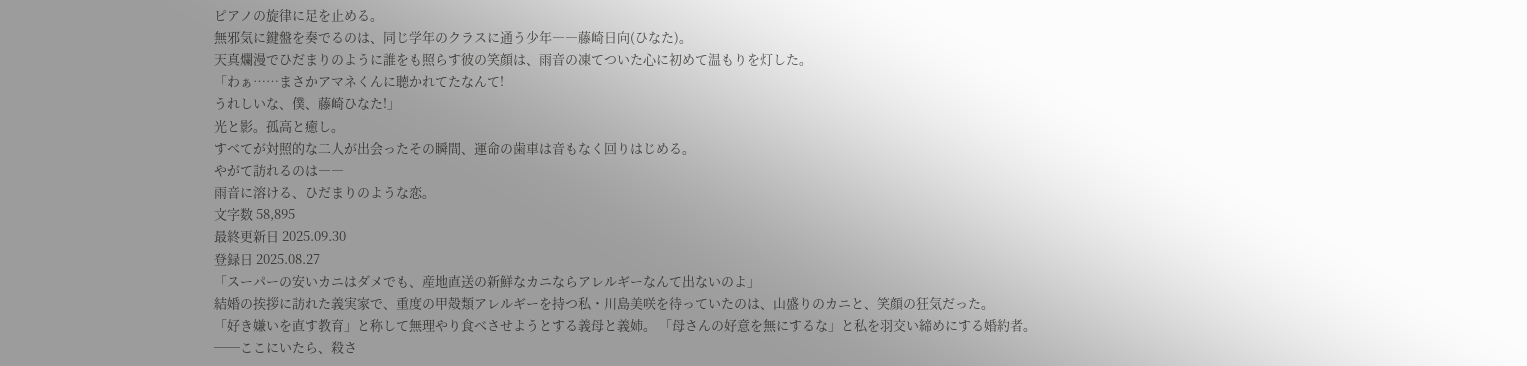ピアノの旋律に足を止める。
無邪気に鍵盤を奏でるのは、同じ学年のクラスに通う少年――藤崎日向(ひなた)。
天真爛漫でひだまりのように誰をも照らす彼の笑顔は、雨音の凍てついた心に初めて温もりを灯した。
「わぁ……まさかアマネくんに聴かれてたなんて!
うれしいな、僕、藤崎ひなた!」
光と影。孤高と癒し。
すべてが対照的な二人が出会ったその瞬間、運命の歯車は音もなく回りはじめる。
やがて訪れるのは――
雨音に溶ける、ひだまりのような恋。
文字数 58,895
最終更新日 2025.09.30
登録日 2025.08.27
「スーパーの安いカニはダメでも、産地直送の新鮮なカニならアレルギーなんて出ないのよ」
結婚の挨拶に訪れた義実家で、重度の甲殻類アレルギーを持つ私・川島美咲を待っていたのは、山盛りのカニと、笑顔の狂気だった。
「好き嫌いを直す教育」と称して無理やり食べさせようとする義母と義姉。 「母さんの好意を無にするな」と私を羽交い締めにする婚約者。
──ここにいたら、殺さ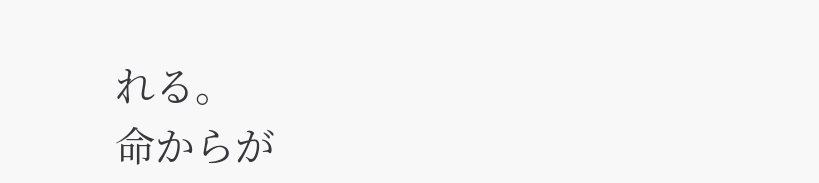れる。
命からが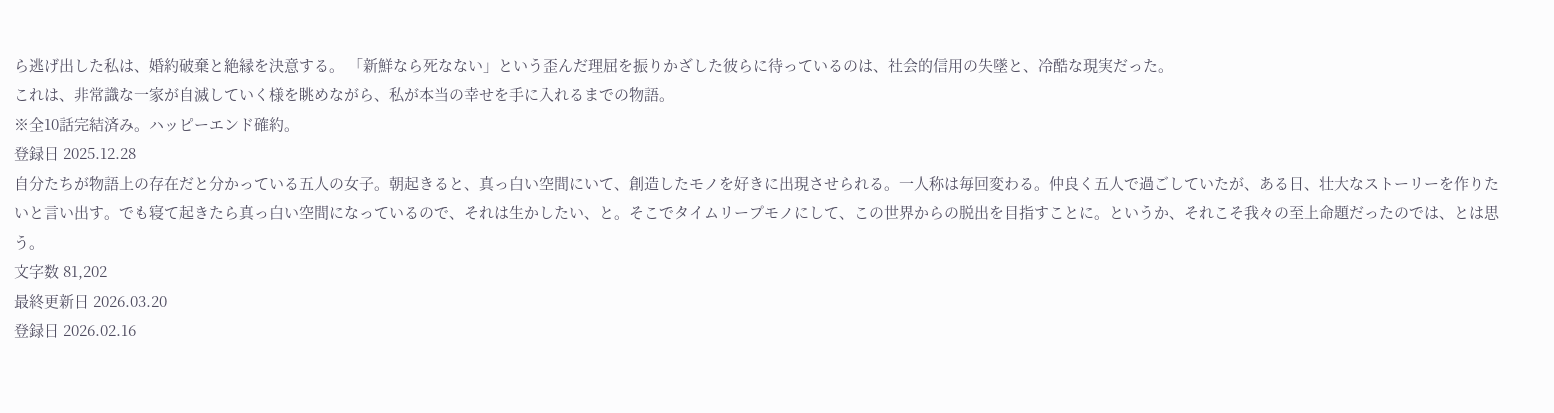ら逃げ出した私は、婚約破棄と絶縁を決意する。 「新鮮なら死なない」という歪んだ理屈を振りかざした彼らに待っているのは、社会的信用の失墜と、冷酷な現実だった。
これは、非常識な一家が自滅していく様を眺めながら、私が本当の幸せを手に入れるまでの物語。
※全10話完結済み。ハッピーエンド確約。
登録日 2025.12.28
自分たちが物語上の存在だと分かっている五人の女子。朝起きると、真っ白い空間にいて、創造したモノを好きに出現させられる。一人称は毎回変わる。仲良く五人で過ごしていたが、ある日、壮大なストーリーを作りたいと言い出す。でも寝て起きたら真っ白い空間になっているので、それは生かしたい、と。そこでタイムリープモノにして、この世界からの脱出を目指すことに。というか、それこそ我々の至上命題だったのでは、とは思う。
文字数 81,202
最終更新日 2026.03.20
登録日 2026.02.16